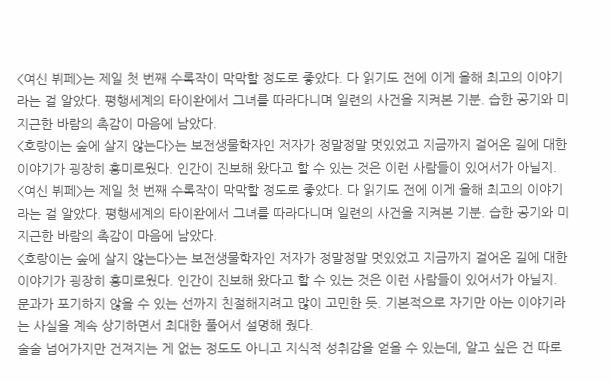<여신 뷔페>는 제일 첫 번째 수록작이 막막할 정도로 좋았다. 다 읽기도 전에 이게 올해 최고의 이야기라는 걸 알았다. 평행세계의 타이완에서 그녀를 따라다니며 일련의 사건을 지켜본 기분. 습한 공기와 미지근한 바람의 촉감이 마음에 남았다.
<호랑이는 숲에 살지 않는다>는 보전생물학자인 저자가 정말정말 멋있었고 지금까지 걸어온 길에 대한 이야기가 굉장히 흥미로웠다. 인간이 진보해 왔다고 할 수 있는 것은 이런 사람들이 있어서가 아닐지.
<여신 뷔페>는 제일 첫 번째 수록작이 막막할 정도로 좋았다. 다 읽기도 전에 이게 올해 최고의 이야기라는 걸 알았다. 평행세계의 타이완에서 그녀를 따라다니며 일련의 사건을 지켜본 기분. 습한 공기와 미지근한 바람의 촉감이 마음에 남았다.
<호랑이는 숲에 살지 않는다>는 보전생물학자인 저자가 정말정말 멋있었고 지금까지 걸어온 길에 대한 이야기가 굉장히 흥미로웠다. 인간이 진보해 왔다고 할 수 있는 것은 이런 사람들이 있어서가 아닐지.
문과가 포기하지 않을 수 있는 선까지 친절해지려고 많이 고민한 듯. 기본적으로 자기만 아는 이야기라는 사실을 계속 상기하면서 최대한 풀어서 설명해 줬다.
술술 넘어가지만 건져지는 게 없는 정도도 아니고 지식적 성취감을 얻을 수 있는데, 알고 싶은 건 따로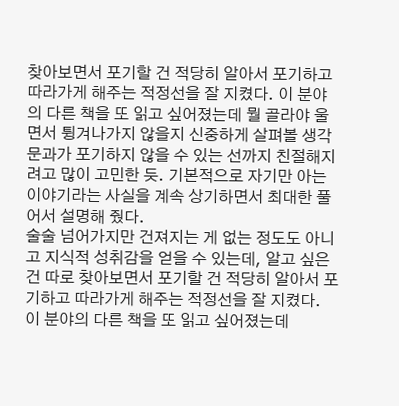찾아보면서 포기할 건 적당히 알아서 포기하고 따라가게 해주는 적정선을 잘 지켰다. 이 분야의 다른 책을 또 읽고 싶어졌는데 뭘 골라야 울면서 튕겨나가지 않을지 신중하게 살펴볼 생각
문과가 포기하지 않을 수 있는 선까지 친절해지려고 많이 고민한 듯. 기본적으로 자기만 아는 이야기라는 사실을 계속 상기하면서 최대한 풀어서 설명해 줬다.
술술 넘어가지만 건져지는 게 없는 정도도 아니고 지식적 성취감을 얻을 수 있는데, 알고 싶은 건 따로 찾아보면서 포기할 건 적당히 알아서 포기하고 따라가게 해주는 적정선을 잘 지켰다. 이 분야의 다른 책을 또 읽고 싶어졌는데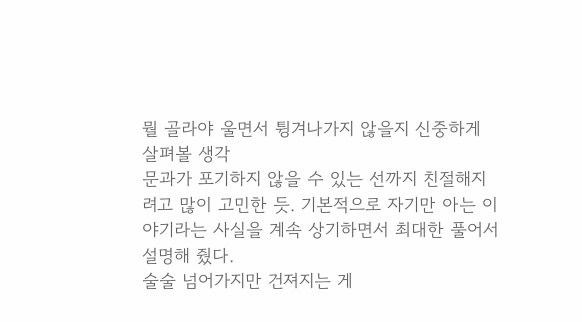뭘 골라야 울면서 튕겨나가지 않을지 신중하게 살펴볼 생각
문과가 포기하지 않을 수 있는 선까지 친절해지려고 많이 고민한 듯. 기본적으로 자기만 아는 이야기라는 사실을 계속 상기하면서 최대한 풀어서 설명해 줬다.
술술 넘어가지만 건져지는 게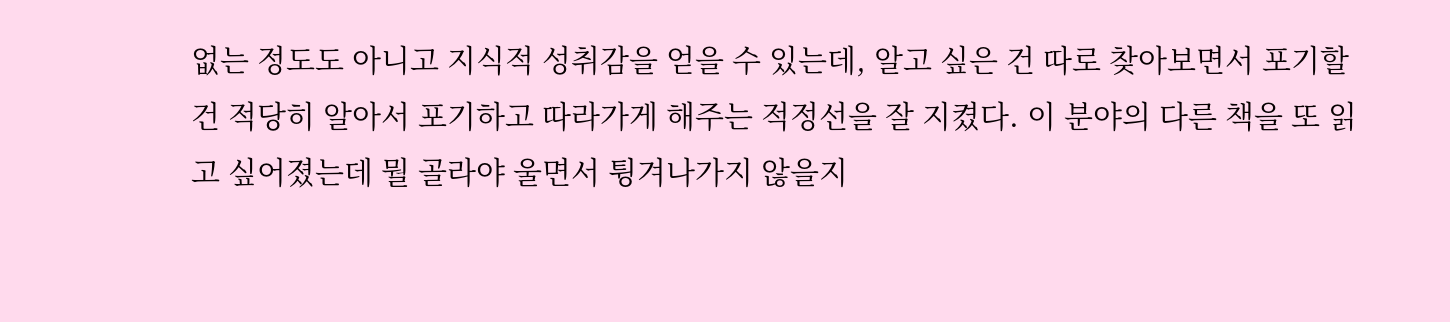없는 정도도 아니고 지식적 성취감을 얻을 수 있는데, 알고 싶은 건 따로 찾아보면서 포기할 건 적당히 알아서 포기하고 따라가게 해주는 적정선을 잘 지켰다. 이 분야의 다른 책을 또 읽고 싶어졌는데 뭘 골라야 울면서 튕겨나가지 않을지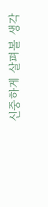신중하게 살펴볼 생각